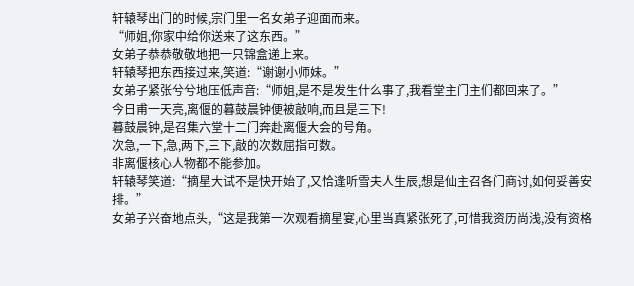轩辕琴出门的时候,宗门里一名女弟子迎面而来。
“师姐,你家中给你送来了这东西。”
女弟子恭恭敬敬地把一只锦盒递上来。
轩辕琴把东西接过来,笑道:“谢谢小师妹。”
女弟子紧张兮兮地压低声音:“师姐,是不是发生什么事了,我看堂主门主们都回来了。”
今日甫一天亮,离偃的暮鼓晨钟便被敲响,而且是三下!
暮鼓晨钟,是召集六堂十二门奔赴离偃大会的号角。
次急,一下,急,两下,三下,敲的次数屈指可数。
非离偃核心人物都不能参加。
轩辕琴笑道:“摘星大试不是快开始了,又恰逢听雪夫人生辰,想是仙主召各门商讨,如何妥善安排。”
女弟子兴奋地点头,“这是我第一次观看摘星宴,心里当真紧张死了,可惜我资历尚浅,没有资格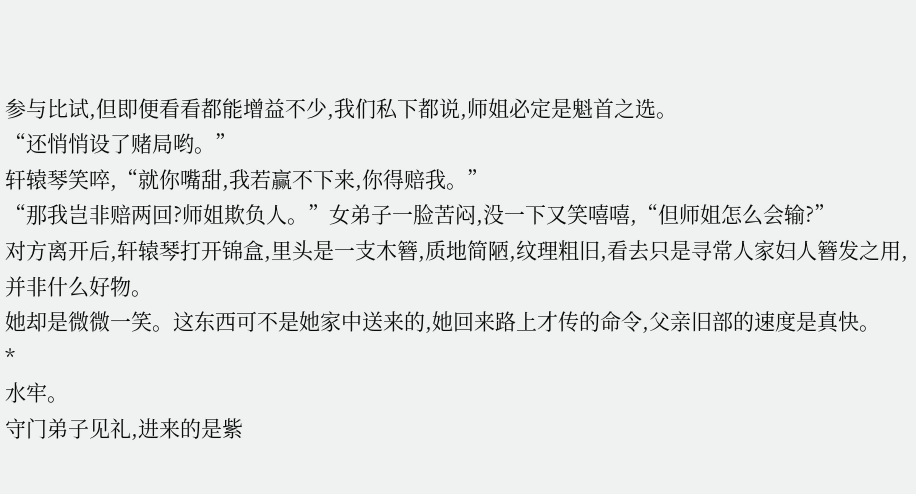参与比试,但即便看看都能增益不少,我们私下都说,师姐必定是魁首之选。
“还悄悄设了赌局哟。”
轩辕琴笑啐,“就你嘴甜,我若赢不下来,你得赔我。”
“那我岂非赔两回?师姐欺负人。”女弟子一脸苦闷,没一下又笑嘻嘻,“但师姐怎么会输?”
对方离开后,轩辕琴打开锦盒,里头是一支木簪,质地简陋,纹理粗旧,看去只是寻常人家妇人簪发之用,并非什么好物。
她却是微微一笑。这东西可不是她家中送来的,她回来路上才传的命令,父亲旧部的速度是真快。
*
水牢。
守门弟子见礼,进来的是紫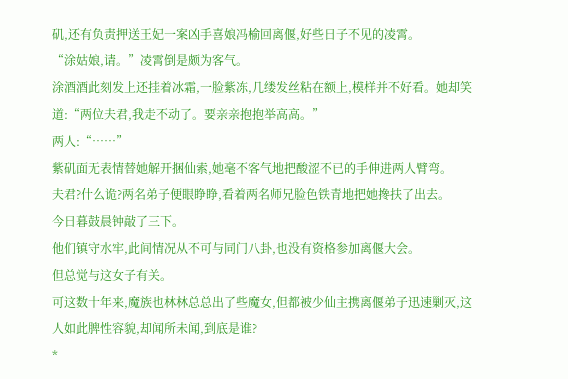矶,还有负责押送王妃一案凶手喜娘冯榆回离偃,好些日子不见的凌霄。
“涂姑娘,请。”凌霄倒是颇为客气。
涂酒酒此刻发上还挂着冰霜,一脸紫冻,几缕发丝粘在额上,模样并不好看。她却笑道:“两位夫君,我走不动了。要亲亲抱抱举高高。”
两人:“……”
紫矶面无表情替她解开捆仙索,她毫不客气地把酸涩不已的手伸进两人臂弯。
夫君?什么诡?两名弟子便眼睁睁,看着两名师兄脸色铁青地把她搀扶了出去。
今日暮鼓晨钟敲了三下。
他们镇守水牢,此间情况从不可与同门八卦,也没有资格参加离偃大会。
但总觉与这女子有关。
可这数十年来,魔族也林林总总出了些魔女,但都被少仙主携离偃弟子迅速剿灭,这人如此脾性容貌,却闻所未闻,到底是谁?
*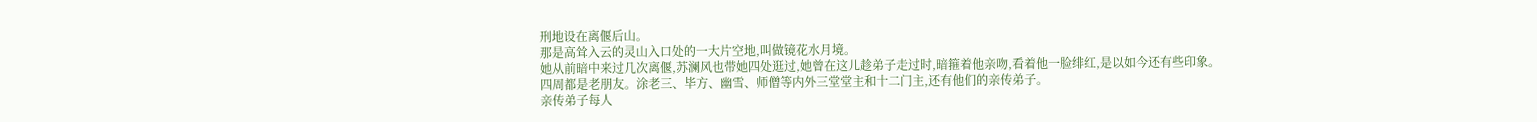刑地设在离偃后山。
那是高耸入云的灵山入口处的一大片空地,叫做镜花水月境。
她从前暗中来过几次离偃,苏澜风也带她四处逛过,她曾在这儿趁弟子走过时,暗箍着他亲吻,看着他一脸绯红,是以如今还有些印象。
四周都是老朋友。涂老三、毕方、幽雪、师僧等内外三堂堂主和十二门主,还有他们的亲传弟子。
亲传弟子每人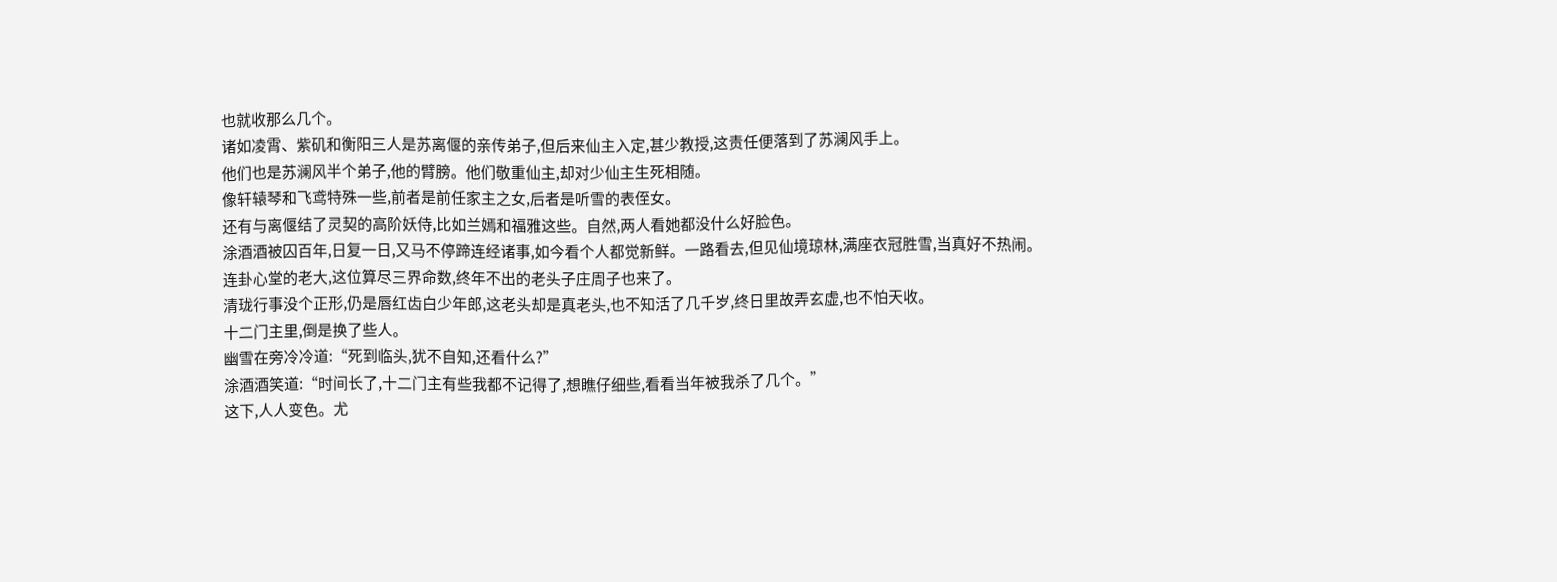也就收那么几个。
诸如凌霄、紫矶和衡阳三人是苏离偃的亲传弟子,但后来仙主入定,甚少教授,这责任便落到了苏澜风手上。
他们也是苏澜风半个弟子,他的臂膀。他们敬重仙主,却对少仙主生死相随。
像轩辕琴和飞鸢特殊一些,前者是前任家主之女,后者是听雪的表侄女。
还有与离偃结了灵契的高阶妖侍,比如兰嫣和福雅这些。自然,两人看她都没什么好脸色。
涂酒酒被囚百年,日复一日,又马不停蹄连经诸事,如今看个人都觉新鲜。一路看去,但见仙境琼林,满座衣冠胜雪,当真好不热闹。
连卦心堂的老大,这位算尽三界命数,终年不出的老头子庄周子也来了。
清珑行事没个正形,仍是唇红齿白少年郎,这老头却是真老头,也不知活了几千岁,终日里故弄玄虚,也不怕天收。
十二门主里,倒是换了些人。
幽雪在旁冷冷道:“死到临头,犹不自知,还看什么?”
涂酒酒笑道:“时间长了,十二门主有些我都不记得了,想瞧仔细些,看看当年被我杀了几个。”
这下,人人变色。尤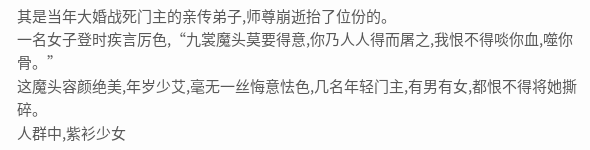其是当年大婚战死门主的亲传弟子,师尊崩逝抬了位份的。
一名女子登时疾言厉色,“九裳魔头莫要得意,你乃人人得而屠之,我恨不得啖你血,噬你骨。”
这魔头容颜绝美,年岁少艾,毫无一丝悔意怯色,几名年轻门主,有男有女,都恨不得将她撕碎。
人群中,紫衫少女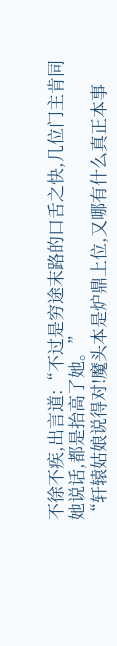不徐不疾,出言道:“不过是穷途末路的口舌之快,几位门主肯同她说话,都是抬高了她。”
“轩辕姑娘说得对!魔头本是炉鼎上位,又哪有什么真正本事